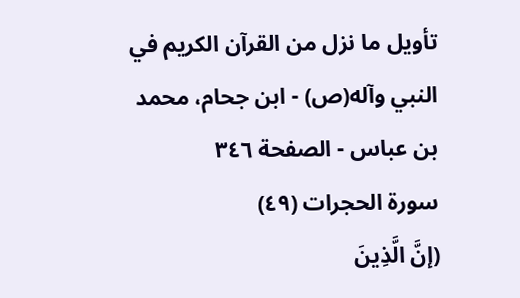تأويل ما نزل من القرآن الكريم في النبي وآله(ص) - ابن جحام، محمد بن عباس - الصفحة ٣٤٦
سورة الحجرات (٤٩)
(إنَّ الَّذِينَ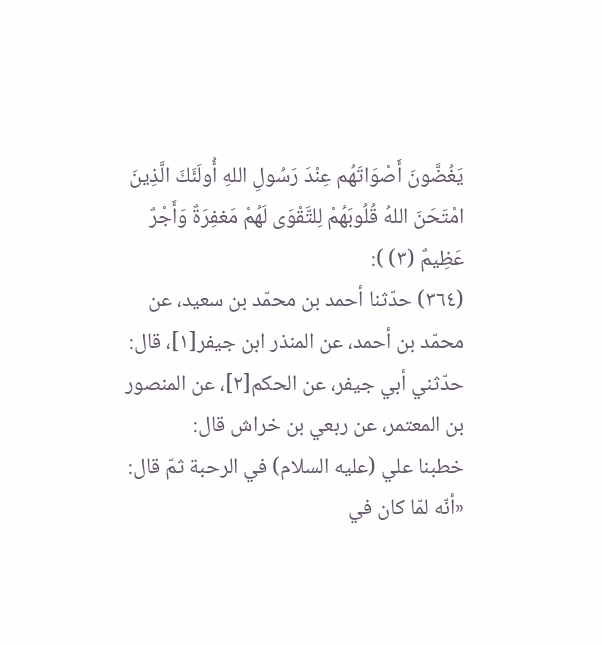يَغُضَّونَ أَصْوَاتَهُم عِنْدَ رَسُولِ اللهِ أُولَئَكَ الَّذِينَ امْتَحَنَ اللهُ قُلُوبَهُمْ لِلتَّقْوَى لَهُمْ مَغفِرَةٌ وَأَجْرٌ عَظِيمٌ (٣) ):
(٣٦٤) حدّثنا أحمد بن محمّد بن سعيد، عن محمّد بن أحمد، عن المنذر ابن جيفر[١]، قال: حدّثني أبي جيفر، عن الحكم[٢]، عن المنصور بن المعتمر، عن ربعي بن خراش قال:
خطبنا علي (عليه السلام) في الرحبة ثمّ قال: «أنّه لمّا كان في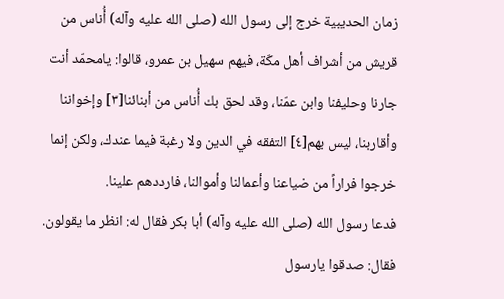زمان الحديبية خرج إلى رسول الله (صلى الله عليه وآله) أُناس من قريش من أشراف أهل مكّة، فيهم سهيل بن عمرو، قالوا: يامحمّد أنت جارنا وحليفنا وابن عمّنا، وقد لحق بك أُناس من أبنائنا[٣] وإخواننا وأقاربنا، ليس بهم[٤] التفقه في الدين ولا رغبة فيما عندك، ولكن إنما خرجوا فراراً من ضياعنا وأعمالنا وأموالنا، فارددهم علينا.
فدعا رسول الله (صلى الله عليه وآله) أبا بكر فقال له: انظر ما يقولون.
فقال: صدقوا يارسول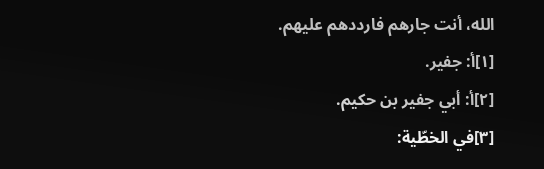الله، أنت جارهم فارددهم عليهم.
[١]أ: جفير.
[٢]أ: أبي جفير بن حكيم.
[٣]في الخطّية: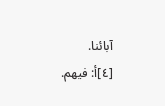آبائنا.
[٤]أ: فيهم.